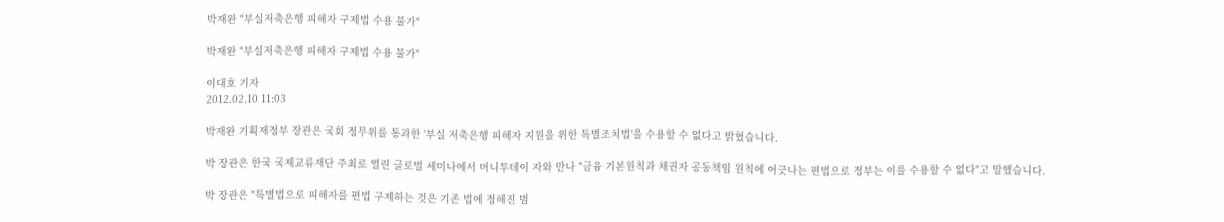박재완 "부실저축은행 피해자 구제법 수용 불가"

박재완 "부실저축은행 피해자 구제법 수용 불가"

이대호 기자
2012.02.10 11:03

박재완 기획재정부 장관은 국회 정무위를 통과한 '부실 저축은행 피해자 지원을 위한 특별조치법'을 수용할 수 없다고 밝혔습니다.

박 장관은 한국 국제교류재단 주최로 열린 글로벌 세미나에서 머니투데이 자와 만나 "금융 기본원칙과 채권자 공동책임 원칙에 어긋나는 편법으로 정부는 이를 수용할 수 없다"고 말했습니다.

박 장관은 "특별법으로 피해자를 편법 구제하는 것은 기존 법에 정해진 범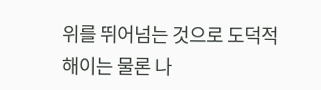위를 뛰어넘는 것으로 도덕적 해이는 물론 나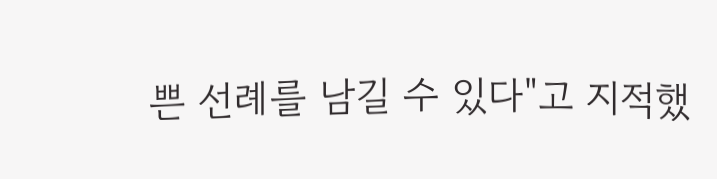쁜 선례를 남길 수 있다"고 지적했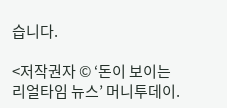습니다.

<저작권자 © ‘돈이 보이는 리얼타임 뉴스’ 머니투데이.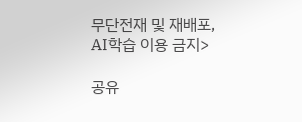무단전재 및 재배포, AI학습 이용 금지>

공유